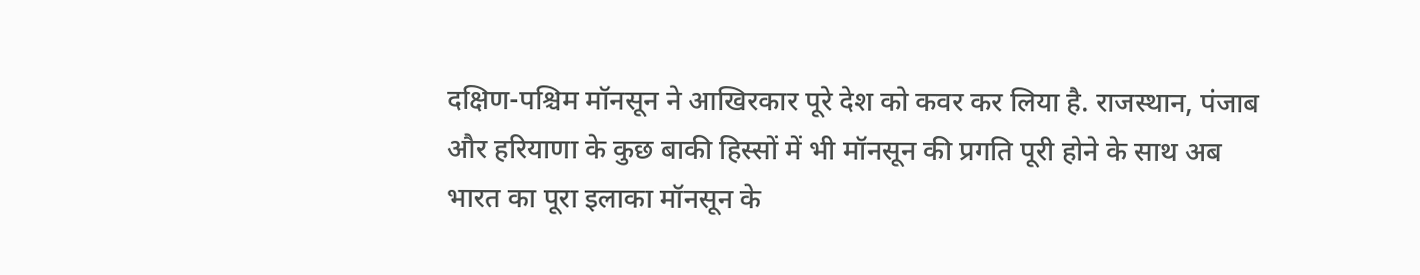दक्षिण-पश्चिम मॉनसून ने आखिरकार पूरे देश को कवर कर लिया है. राजस्थान, पंजाब और हरियाणा के कुछ बाकी हिस्सों में भी मॉनसून की प्रगति पूरी होने के साथ अब भारत का पूरा इलाका मॉनसून के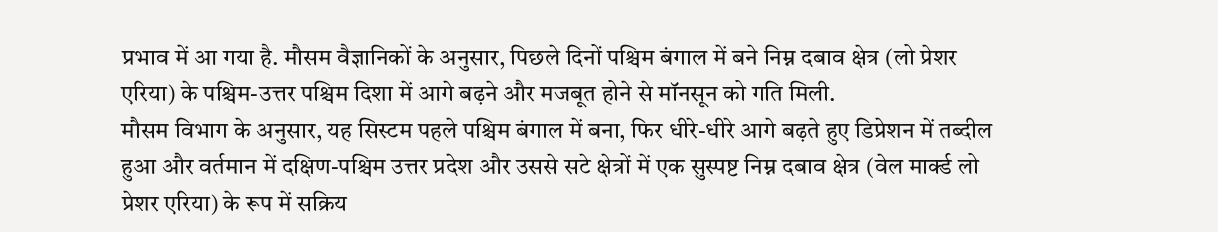प्रभाव में आ गया है. मौसम वैज्ञानिकों के अनुसार, पिछले दिनों पश्चिम बंगाल में बने निम्न दबाव क्षेत्र (लो प्रेशर एरिया) के पश्चिम-उत्तर पश्चिम दिशा में आगे बढ़ने और मजबूत होने से मॉनसून को गति मिली.
मौसम विभाग के अनुसार, यह सिस्टम पहले पश्चिम बंगाल में बना, फिर धीरे-धीरे आगे बढ़ते हुए डिप्रेशन में तब्दील हुआ और वर्तमान में दक्षिण-पश्चिम उत्तर प्रदेश और उससे सटे क्षेत्रों में एक सुस्पष्ट निम्न दबाव क्षेत्र (वेल मार्क्ड लो प्रेशर एरिया) के रूप में सक्रिय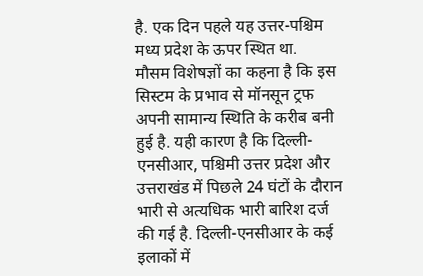है. एक दिन पहले यह उत्तर-पश्चिम मध्य प्रदेश के ऊपर स्थित था.
मौसम विशेषज्ञों का कहना है कि इस सिस्टम के प्रभाव से मॉनसून ट्रफ अपनी सामान्य स्थिति के करीब बनी हुई है. यही कारण है कि दिल्ली-एनसीआर, पश्चिमी उत्तर प्रदेश और उत्तराखंड में पिछले 24 घंटों के दौरान भारी से अत्यधिक भारी बारिश दर्ज की गई है. दिल्ली-एनसीआर के कई इलाकों में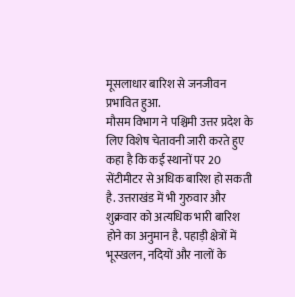मूसलाधार बारिश से जनजीवन प्रभावित हुआ.
मौसम विभाग ने पश्चिमी उत्तर प्रदेश के लिए विशेष चेतावनी जारी करते हुए कहा है कि कई स्थानों पर 20 सेंटीमीटर से अधिक बारिश हो सकती है. उत्तराखंड में भी गुरुवार और शुक्रवार को अत्यधिक भारी बारिश होने का अनुमान है. पहाड़ी क्षेत्रों में भूस्खलन, नदियों और नालों के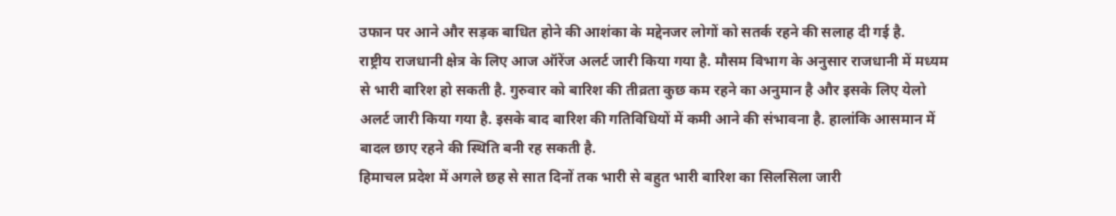उफान पर आने और सड़क बाधित होने की आशंका के मद्देनजर लोगों को सतर्क रहने की सलाह दी गई है.
राष्ट्रीय राजधानी क्षेत्र के लिए आज ऑरेंज अलर्ट जारी किया गया है. मौसम विभाग के अनुसार राजधानी में मध्यम से भारी बारिश हो सकती है. गुरुवार को बारिश की तीव्रता कुछ कम रहने का अनुमान है और इसके लिए येलो अलर्ट जारी किया गया है. इसके बाद बारिश की गतिविधियों में कमी आने की संभावना है. हालांकि आसमान में बादल छाए रहने की स्थिति बनी रह सकती है.
हिमाचल प्रदेश में अगले छह से सात दिनों तक भारी से बहुत भारी बारिश का सिलसिला जारी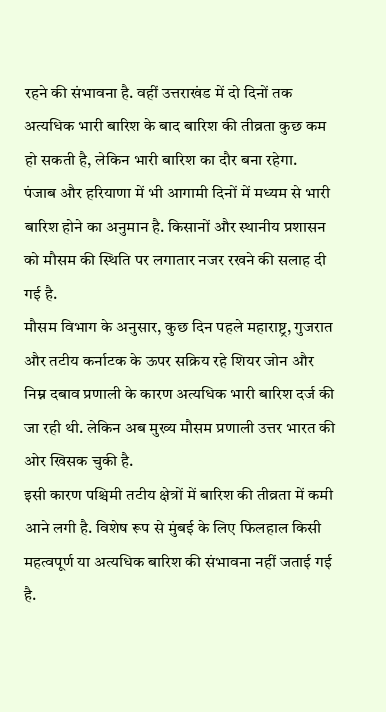रहने की संभावना है. वहीं उत्तराखंड में दो दिनों तक अत्यधिक भारी बारिश के बाद बारिश की तीव्रता कुछ कम हो सकती है, लेकिन भारी बारिश का दौर बना रहेगा.
पंजाब और हरियाणा में भी आगामी दिनों में मध्यम से भारी बारिश होने का अनुमान है. किसानों और स्थानीय प्रशासन को मौसम की स्थिति पर लगातार नजर रखने की सलाह दी गई है.
मौसम विभाग के अनुसार, कुछ दिन पहले महाराष्ट्र, गुजरात और तटीय कर्नाटक के ऊपर सक्रिय रहे शियर जोन और निम्न दबाव प्रणाली के कारण अत्यधिक भारी बारिश दर्ज की जा रही थी. लेकिन अब मुख्य मौसम प्रणाली उत्तर भारत की ओर खिसक चुकी है.
इसी कारण पश्चिमी तटीय क्षेत्रों में बारिश की तीव्रता में कमी आने लगी है. विशेष रूप से मुंबई के लिए फिलहाल किसी महत्वपूर्ण या अत्यधिक बारिश की संभावना नहीं जताई गई है.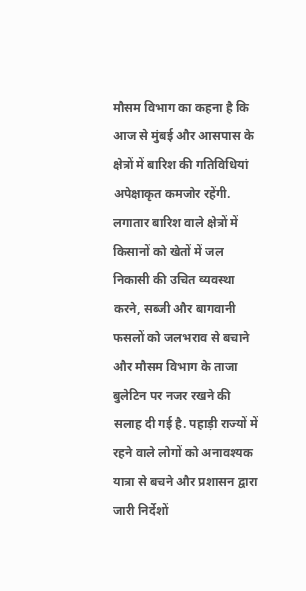मौसम विभाग का कहना है कि आज से मुंबई और आसपास के क्षेत्रों में बारिश की गतिविधियां अपेक्षाकृत कमजोर रहेंगी.
लगातार बारिश वाले क्षेत्रों में किसानों को खेतों में जल निकासी की उचित व्यवस्था करने, सब्जी और बागवानी फसलों को जलभराव से बचाने और मौसम विभाग के ताजा बुलेटिन पर नजर रखने की सलाह दी गई है. पहाड़ी राज्यों में रहने वाले लोगों को अनावश्यक यात्रा से बचने और प्रशासन द्वारा जारी निर्देशों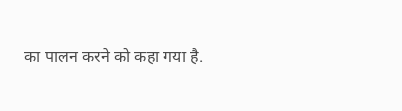का पालन करने को कहा गया है.